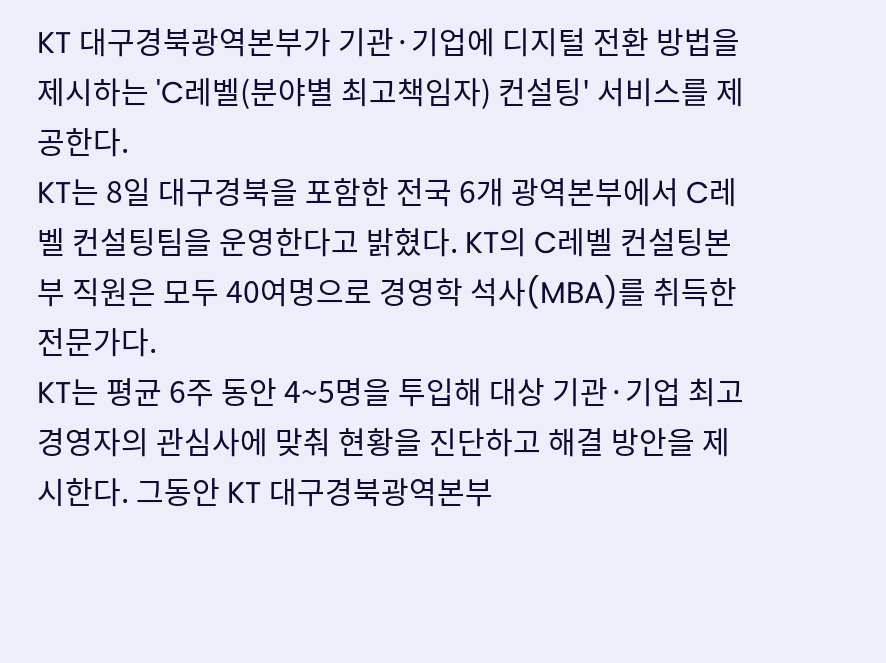KT 대구경북광역본부가 기관·기업에 디지털 전환 방법을 제시하는 'C레벨(분야별 최고책임자) 컨설팅' 서비스를 제공한다.
KT는 8일 대구경북을 포함한 전국 6개 광역본부에서 C레벨 컨설팅팀을 운영한다고 밝혔다. KT의 C레벨 컨설팅본부 직원은 모두 40여명으로 경영학 석사(MBA)를 취득한 전문가다.
KT는 평균 6주 동안 4~5명을 투입해 대상 기관·기업 최고 경영자의 관심사에 맞춰 현황을 진단하고 해결 방안을 제시한다. 그동안 KT 대구경북광역본부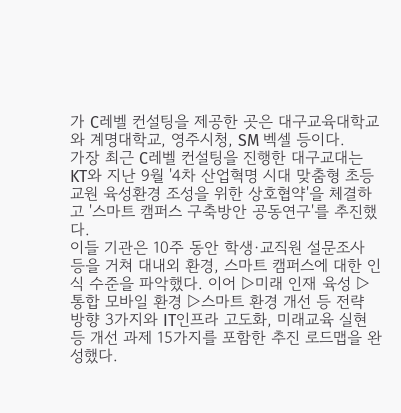가 C레벨 컨설팅을 제공한 곳은 대구교육대학교와 계명대학교, 영주시청, SM 벡셀 등이다.
가장 최근 C레벨 컨설팅을 진행한 대구교대는 KT와 지난 9월 '4차 산업혁명 시대 맞춤형 초등교원 육성환경 조성을 위한 상호협약'을 체결하고 '스마트 캠퍼스 구축방안 공동연구'를 추진했다.
이들 기관은 10주 동안 학생·교직원 설문조사 등을 거쳐 대내외 환경, 스마트 캠퍼스에 대한 인식 수준을 파악했다. 이어 ▷미래 인재 육성 ▷통합 모바일 환경 ▷스마트 환경 개선 등 전략 방향 3가지와 IT인프라 고도화, 미래교육 실현 등 개선 과제 15가지를 포함한 추진 로드맵을 완성했다.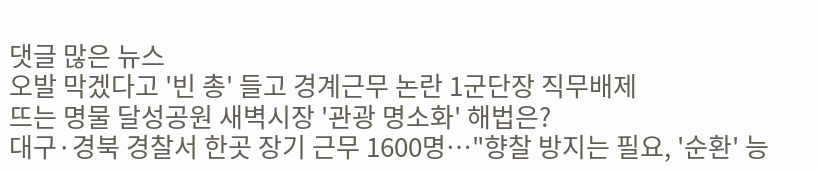댓글 많은 뉴스
오발 막겠다고 '빈 총' 들고 경계근무 논란 1군단장 직무배제
뜨는 명물 달성공원 새벽시장 '관광 명소화' 해법은?
대구·경북 경찰서 한곳 장기 근무 1600명…"향찰 방지는 필요, '순환' 능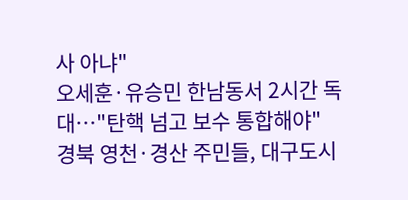사 아냐"
오세훈·유승민 한남동서 2시간 독대…"탄핵 넘고 보수 통합해야"
경북 영천·경산 주민들, 대구도시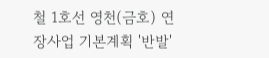철 1호선 영천(금호) 연장사업 기본계획 '반발'